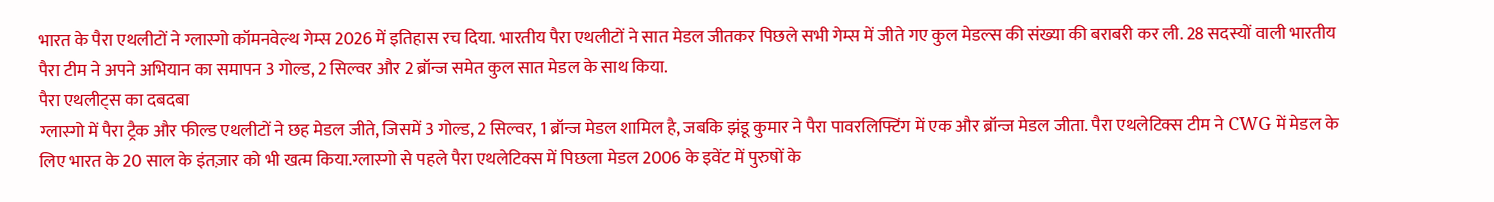भारत के पैरा एथलीटों ने ग्लास्गो कॉमनवेल्थ गेम्स 2026 में इतिहास रच दिया. भारतीय पैरा एथलीटों ने सात मेडल जीतकर पिछले सभी गेम्स में जीते गए कुल मेडल्स की संख्या की बराबरी कर ली. 28 सदस्यों वाली भारतीय पैरा टीम ने अपने अभियान का समापन 3 गोल्ड, 2 सिल्वर और 2 ब्रॉन्ज समेत कुल सात मेडल के साथ किया.
पैरा एथलीट्स का दबदबा
ग्लास्गो में पैरा ट्रैक और फील्ड एथलीटों ने छह मेडल जीते, जिसमें 3 गोल्ड, 2 सिल्वर, 1 ब्रॉन्ज मेडल शामिल है, जबकि झंडू कुमार ने पैरा पावरलिफ्टिंग में एक और ब्रॉन्ज मेडल जीता. पैरा एथलेटिक्स टीम ने CWG में मेडल के लिए भारत के 20 साल के इंतज़ार को भी खत्म किया.ग्लास्गो से पहले पैरा एथलेटिक्स में पिछला मेडल 2006 के इवेंट में पुरुषों के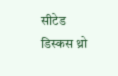सीटेड डिस्कस थ्रो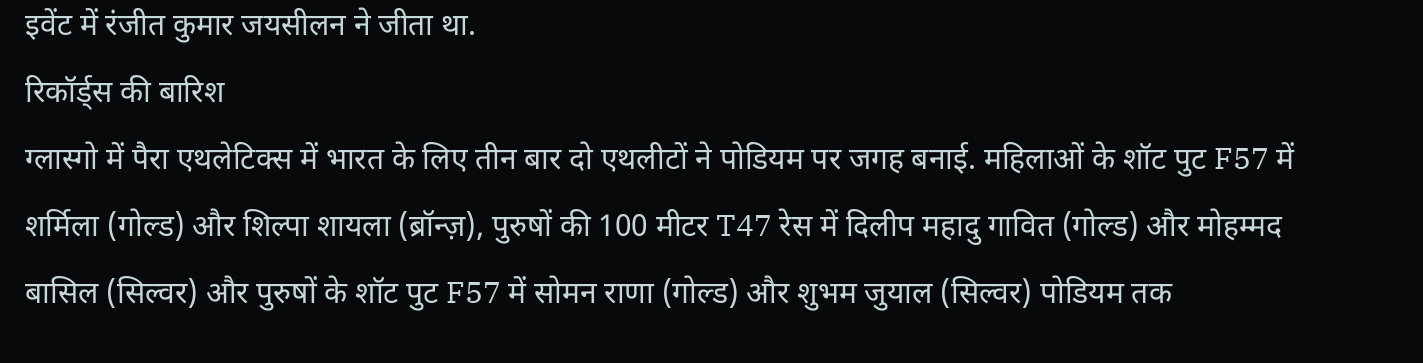इवेंट में रंजीत कुमार जयसीलन ने जीता था.
रिकॉर्ड्स की बारिश
ग्लास्गो में पैरा एथलेटिक्स में भारत के लिए तीन बार दो एथलीटों ने पोडियम पर जगह बनाई. महिलाओं के शॉट पुट F57 में शर्मिला (गोल्ड) और शिल्पा शायला (ब्रॉन्ज़), पुरुषों की 100 मीटर T47 रेस में दिलीप महादु गावित (गोल्ड) और मोहम्मद बासिल (सिल्वर) और पुरुषों के शॉट पुट F57 में सोमन राणा (गोल्ड) और शुभम जुयाल (सिल्वर) पोडियम तक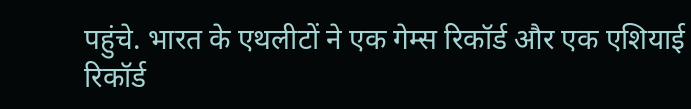पहुंचे. भारत के एथलीटों ने एक गेम्स रिकॉर्ड और एक एशियाई रिकॉर्ड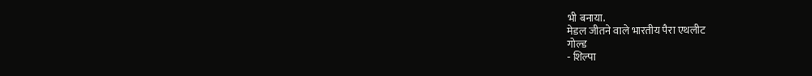भी बनाया.
मेडल जीतने वाले भारतीय पैरा एथलीट
गोल्ड
- शिल्पा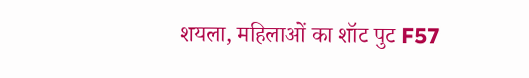शयला, महिलाओं का शॉट पुट F57